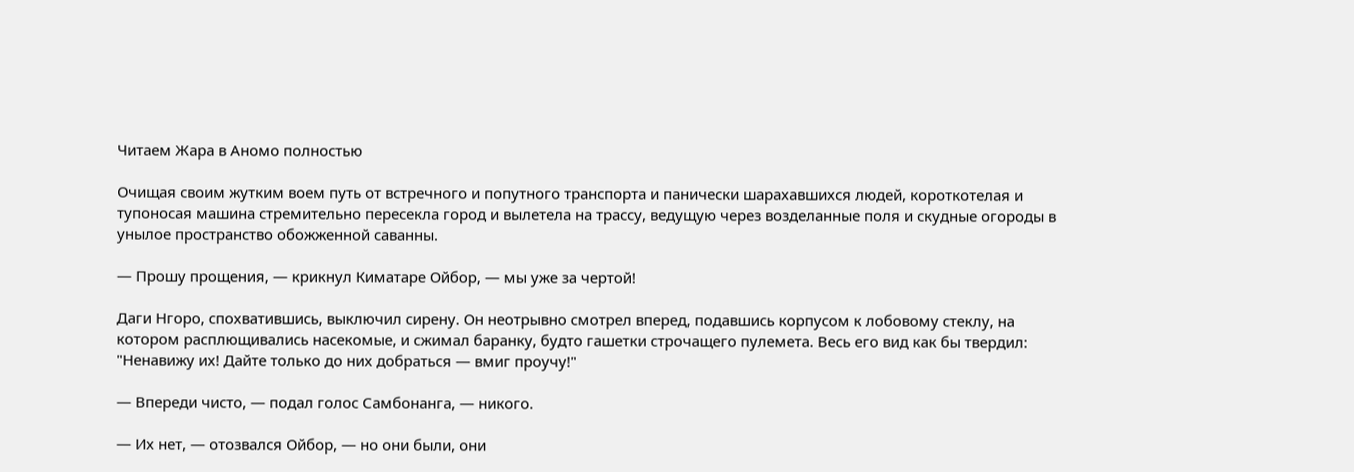Читаем Жара в Аномо полностью

Очищая своим жутким воем путь от встречного и попутного транспорта и панически шарахавшихся людей, короткотелая и тупоносая машина стремительно пересекла город и вылетела на трассу, ведущую через возделанные поля и скудные огороды в унылое пространство обожженной саванны.

— Прошу прощения, — крикнул Киматаре Ойбор, — мы уже за чертой!

Даги Нгоро, спохватившись, выключил сирену. Он неотрывно смотрел вперед, подавшись корпусом к лобовому стеклу, на котором расплющивались насекомые, и сжимал баранку, будто гашетки строчащего пулемета. Весь его вид как бы твердил: "Ненавижу их! Дайте только до них добраться — вмиг проучу!"

— Впереди чисто, — подал голос Самбонанга, — никого.

— Их нет, — отозвался Ойбор, — но они были, они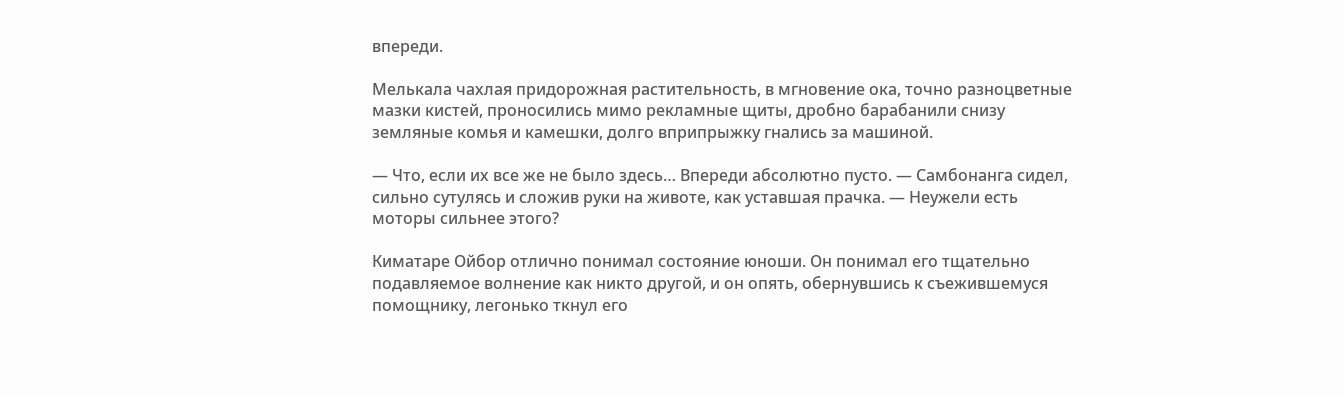впереди.

Мелькала чахлая придорожная растительность, в мгновение ока, точно разноцветные мазки кистей, проносились мимо рекламные щиты, дробно барабанили снизу земляные комья и камешки, долго вприпрыжку гнались за машиной.

— Что, если их все же не было здесь… Впереди абсолютно пусто. — Самбонанга сидел, сильно сутулясь и сложив руки на животе, как уставшая прачка. — Неужели есть моторы сильнее этого?

Киматаре Ойбор отлично понимал состояние юноши. Он понимал его тщательно подавляемое волнение как никто другой, и он опять, обернувшись к съежившемуся помощнику, легонько ткнул его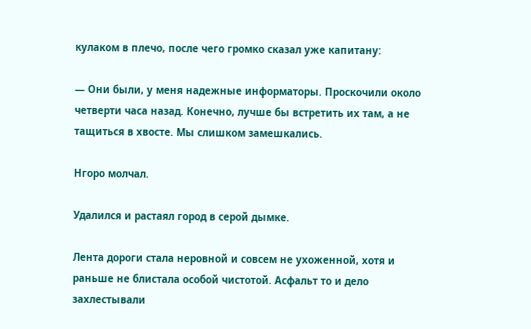кулаком в плечо, после чего громко сказал уже капитану:

— Они были, у меня надежные информаторы. Проскочили около четверти часа назад. Конечно, лучше бы встретить их там, а не тащиться в хвосте. Мы слишком замешкались.

Нгоро молчал.

Удалился и растаял город в серой дымке.

Лента дороги стала неровной и совсем не ухоженной, хотя и раньше не блистала особой чистотой. Асфальт то и дело захлестывали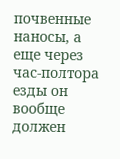почвенные наносы, а еще через час-полтора езды он вообще должен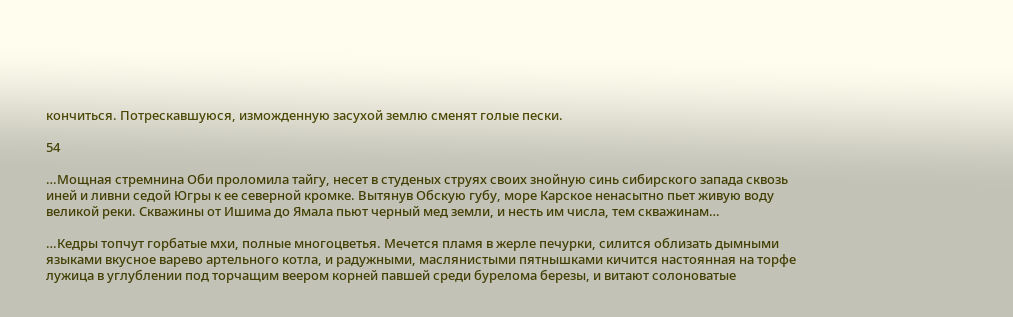кончиться. Потрескавшуюся, изможденную засухой землю сменят голые пески.

54

…Мощная стремнина Оби проломила тайгу, несет в студеных струях своих знойную синь сибирского запада сквозь иней и ливни седой Югры к ее северной кромке. Вытянув Обскую губу, море Карское ненасытно пьет живую воду великой реки. Скважины от Ишима до Ямала пьют черный мед земли, и несть им числа, тем скважинам…

…Кедры топчут горбатые мхи, полные многоцветья. Мечется пламя в жерле печурки, силится облизать дымными языками вкусное варево артельного котла, и радужными, маслянистыми пятнышками кичится настоянная на торфе лужица в углублении под торчащим веером корней павшей среди бурелома березы, и витают солоноватые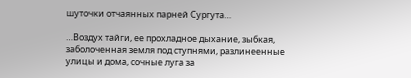шуточки отчаянных парней Сургута…

…Воздух тайги, ее прохладное дыхание, зыбкая, заболоченная земля под ступнями, разлинеенные улицы и дома, сочные луга за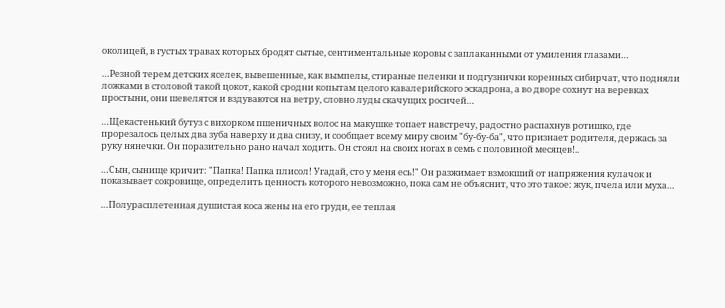околицей, в густых травах которых бродят сытые, сентиментальные коровы с заплаканными от умиления глазами…

…Резной терем детских яселек, вывешенные, как вымпелы, стираные пеленки и подгузнички коренных сибирчат, что подняли ложками в столовой такой цокот, какой сродни копытам целого кавалерийского эскадрона, а во дворе сохнут на веревках простыни, они шевелятся и вздуваются на ветру, словно луды скачущих росичей…

…Щекастенький бутуз с вихорком пшеничных волос на макушке топает навстречу, радостно распахнув ротишко, где прорезалось целых два зуба наверху и два снизу, и сообщает всему миру своим "бу-бу-ба", что признает родителя, держась за руку нянечки. Он поразительно рано начал ходить. Он стоял на своих ногах в семь с половиной месяцев!..

…Сын, сынище кричит: "Папка! Папка плисол! Угадай, сто у меня есь!" Он разжимает взмокший от напряжения кулачок и показывает сокровище, определить ценность которого невозможно, пока сам не объяснит, что это такое: жук, пчела или муха…

…Полурасплетенная душистая коса жены на его груди, ее теплая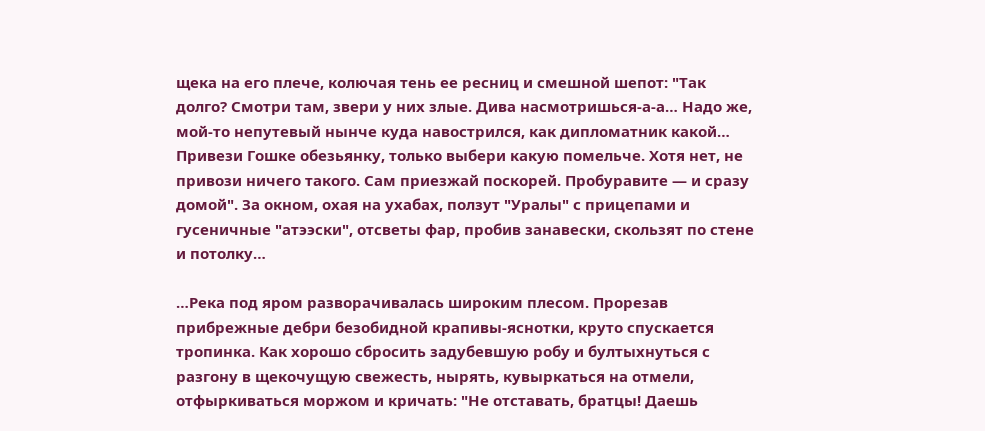щека на его плече, колючая тень ее ресниц и смешной шепот: "Так долго? Смотри там, звери у них злые. Дива насмотришься-а-а… Надо же, мой-то непутевый нынче куда навострился, как дипломатник какой… Привези Гошке обезьянку, только выбери какую помельче. Хотя нет, не привози ничего такого. Сам приезжай поскорей. Пробуравите — и сразу домой". За окном, охая на ухабах, ползут "Уралы" с прицепами и гусеничные "атээски", отсветы фар, пробив занавески, скользят по стене и потолку…

…Река под яром разворачивалась широким плесом. Прорезав прибрежные дебри безобидной крапивы-яснотки, круто спускается тропинка. Как хорошо сбросить задубевшую робу и бултыхнуться с разгону в щекочущую свежесть, нырять, кувыркаться на отмели, отфыркиваться моржом и кричать: "Не отставать, братцы! Даешь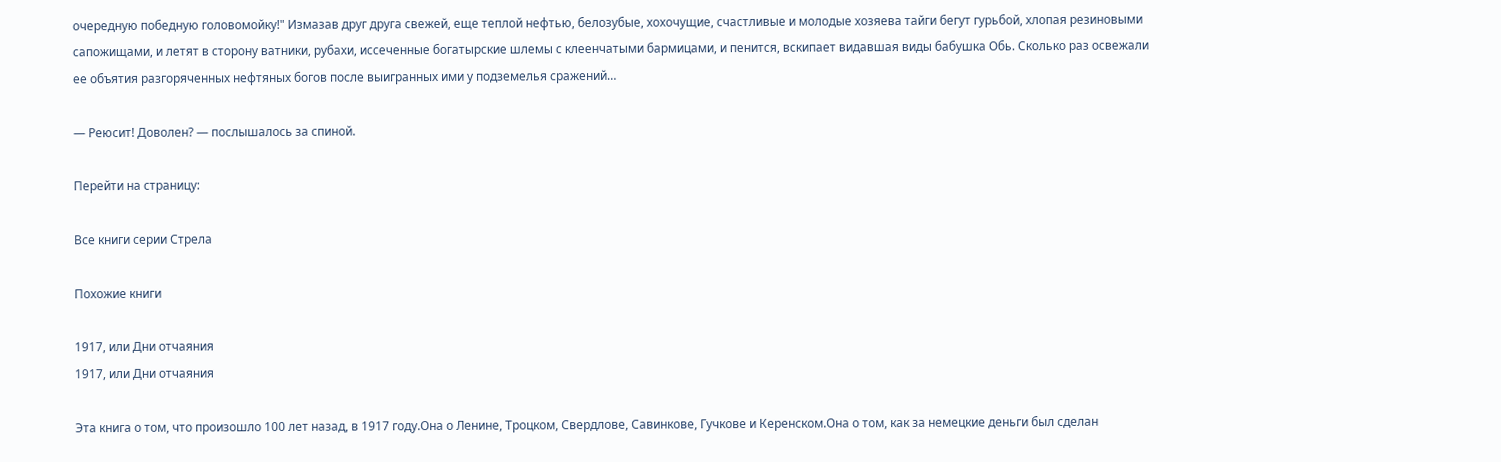очередную победную головомойку!" Измазав друг друга свежей, еще теплой нефтью, белозубые, хохочущие, счастливые и молодые хозяева тайги бегут гурьбой, хлопая резиновыми сапожищами, и летят в сторону ватники, рубахи, иссеченные богатырские шлемы с клеенчатыми бармицами, и пенится, вскипает видавшая виды бабушка Обь. Сколько раз освежали ее объятия разгоряченных нефтяных богов после выигранных ими у подземелья сражений…

— Реюсит! Доволен? — послышалось за спиной.

Перейти на страницу:

Все книги серии Стрела

Похожие книги

1917, или Дни отчаяния
1917, или Дни отчаяния

Эта книга о том, что произошло 100 лет назад, в 1917 году.Она о Ленине, Троцком, Свердлове, Савинкове, Гучкове и Керенском.Она о том, как за немецкие деньги был сделан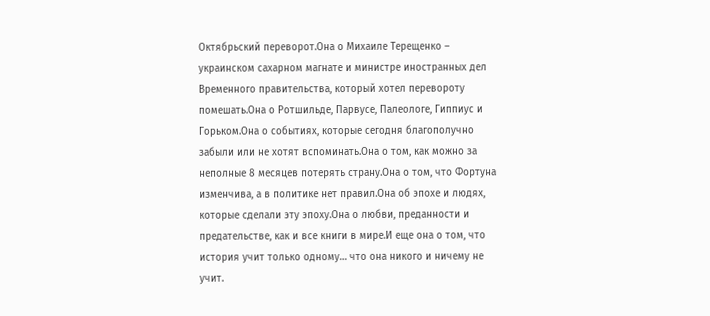Октябрьский переворот.Она о Михаиле Терещенко – украинском сахарном магнате и министре иностранных дел Временного правительства, который хотел перевороту помешать.Она о Ротшильде, Парвусе, Палеологе, Гиппиус и Горьком.Она о событиях, которые сегодня благополучно забыли или не хотят вспоминать.Она о том, как можно за неполные 8 месяцев потерять страну.Она о том, что Фортуна изменчива, а в политике нет правил.Она об эпохе и людях, которые сделали эту эпоху.Она о любви, преданности и предательстве, как и все книги в мире.И еще она о том, что история учит только одному… что она никого и ничему не учит.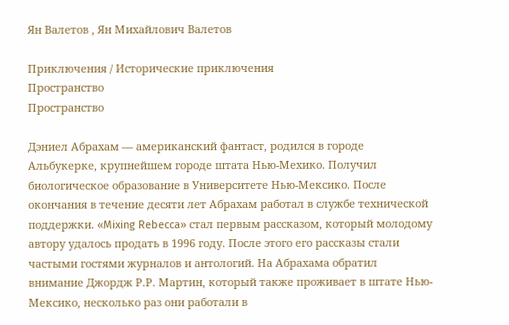Ян Валетов , Ян Михайлович Валетов

Приключения / Исторические приключения
Пространство
Пространство

Дэниел Абрахам — американский фантаст, родился в городе Альбукерке, крупнейшем городе штата Нью-Мехико. Получил биологическое образование в Университете Нью-Мексико. После окончания в течение десяти лет Абрахам работал в службе технической поддержки. «Mixing Rebecca» стал первым рассказом, который молодому автору удалось продать в 1996 году. После этого его рассказы стали частыми гостями журналов и антологий. На Абрахама обратил внимание Джордж Р.Р. Мартин, который также проживает в штате Нью-Мексико, несколько раз они работали в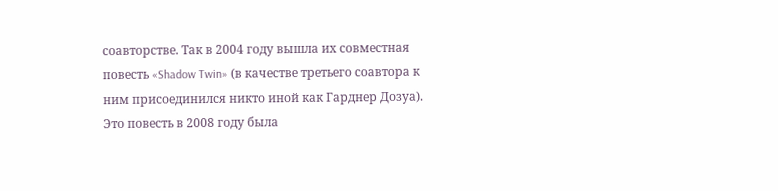соавторстве. Так в 2004 году вышла их совместная повесть «Shadow Twin» (в качестве третьего соавтора к ним присоединился никто иной как Гарднер Дозуа). Это повесть в 2008 году была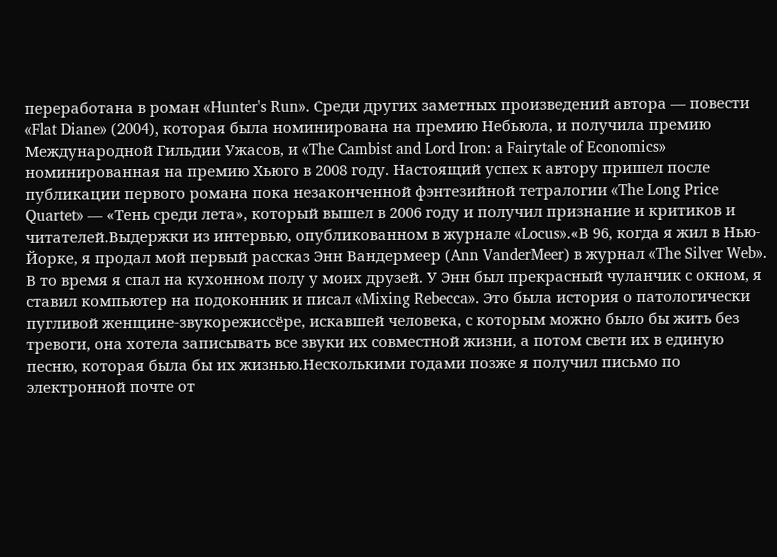переработана в роман «Hunter's Run». Среди других заметных произведений автора — повести «Flat Diane» (2004), которая была номинирована на премию Небьюла, и получила премию Международной Гильдии Ужасов, и «The Cambist and Lord Iron: a Fairytale of Economics» номинированная на премию Хьюго в 2008 году. Настоящий успех к автору пришел после публикации первого романа пока незаконченной фэнтезийной тетралогии «The Long Price Quartet» — «Тень среди лета», который вышел в 2006 году и получил признание и критиков и читателей.Выдержки из интервью, опубликованном в журнале «Locus».«В 96, когда я жил в Нью-Йорке, я продал мой первый рассказ Энн Вандермеер (Ann VanderMeer) в журнал «The Silver Web». В то время я спал на кухонном полу у моих друзей. У Энн был прекрасный чуланчик с окном, я ставил компьютер на подоконник и писал «Mixing Rebecca». Это была история о патологически пугливой женщине-звукорежиссёре, искавшей человека, с которым можно было бы жить без тревоги, она хотела записывать все звуки их совместной жизни, а потом свети их в единую песню, которая была бы их жизнью.Несколькими годами позже я получил письмо по электронной почте от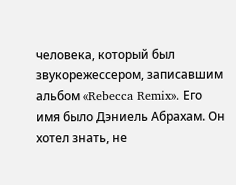человека, который был звукорежессером, записавшим альбом «Rebecca Remix». Его имя было Дэниель Абрахам. Он хотел знать, не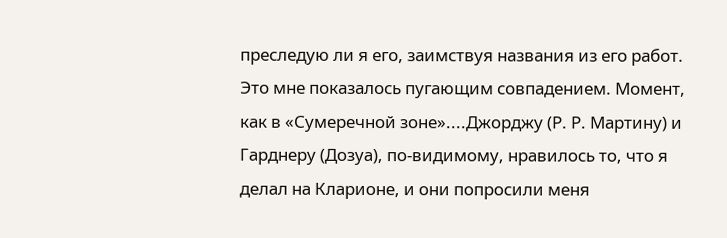преследую ли я его, заимствуя названия из его работ. Это мне показалось пугающим совпадением. Момент, как в «Сумеречной зоне»....Джорджу (Р. Р. Мартину) и Гарднеру (Дозуа), по-видимому, нравилось то, что я делал на Кларионе, и они попросили меня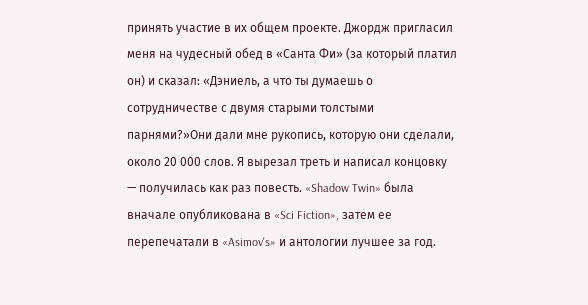принять участие в их общем проекте. Джордж пригласил меня на чудесный обед в «Санта Фи» (за который платил он) и сказал: «Дэниель, а что ты думаешь о сотрудничестве с двумя старыми толстыми парнями?»Они дали мне рукопись, которую они сделали, около 20 000 слов. Я вырезал треть и написал концовку — получилась как раз повесть. «Shadow Twin» была вначале опубликована в «Sci Fiction», затем ее перепечатали в «Asimov's» и антологии лучшее за год.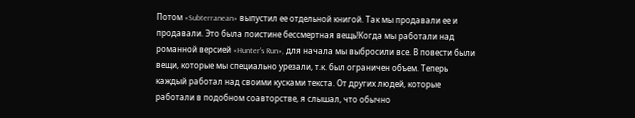Потом «Subterranean» выпустил ее отдельной книгой. Так мы продавали ее и продавали. Это была поистине бессмертная вещь!Когда мы работали над романной версией «Hunter's Run», для начала мы выбросили все. В повести были вещи, которые мы специально урезали, т.к. был ограничен объем. Теперь каждый работал над своими кусками текста. От других людей, которые работали в подобном соавторстве, я слышал, что обычно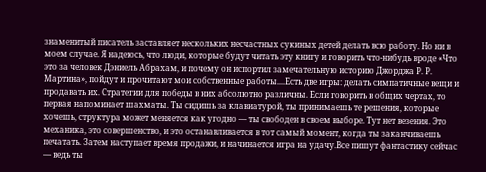знаменитый писатель заставляет нескольких несчастных сукиных детей делать всю работу. Но ни в моем случае. Я надеюсь, что люди, которые будут читать эту книгу и говорить что-нибудь вроде «Что это за человек Дэниель Абрахам, и почему он испортил замечательную историю Джорджа Р. Р. Мартина», пойдут и прочитают мои собственные работы....Есть две игры: делать симпатичные вещи и продавать их. Стратегии для победы в них абсолютно различны. Если говорить в общих чертах, то первая напоминает шахматы. Ты сидишь за клавиатурой, ты принимаешь те решения, которые хочешь, структура может меняется как угодно — ты свободен в своем выборе. Тут нет везения. Это механика, это совершенство, и это останавливается в тот самый момент, когда ты заканчиваешь печатать. Затем наступает время продажи, и начинается игра на удачу.Все пишут фантастику сейчас — ведь ты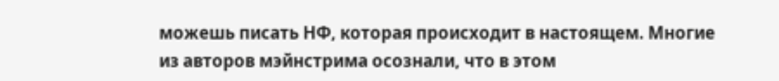можешь писать НФ, которая происходит в настоящем. Многие из авторов мэйнстрима осознали, что в этом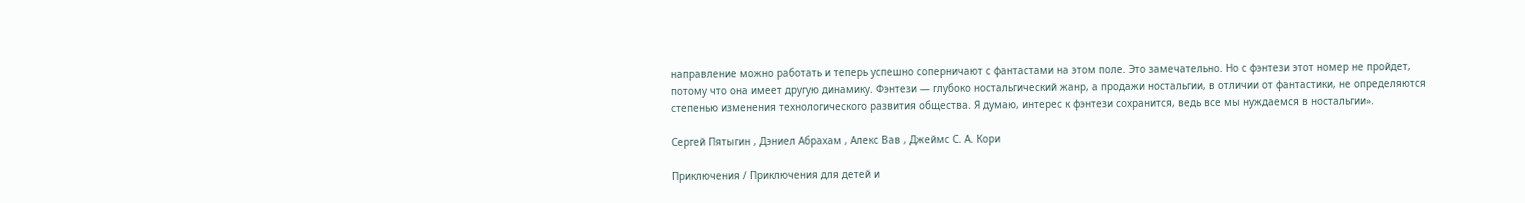направление можно работать и теперь успешно соперничают с фантастами на этом поле. Это замечательно. Но с фэнтези этот номер не пройдет, потому что она имеет другую динамику. Фэнтези — глубоко ностальгический жанр, а продажи ностальгии, в отличии от фантастики, не определяются степенью изменения технологического развития общества. Я думаю, интерес к фэнтези сохранится, ведь все мы нуждаемся в ностальгии».

Сергей Пятыгин , Дэниел Абрахам , Алекс Вав , Джеймс С. А. Кори

Приключения / Приключения для детей и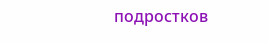подростков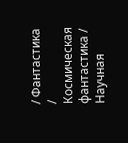/ Фантастика / Космическая фантастика / Научная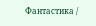Фантастика /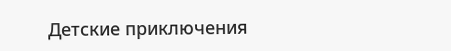Детские приключения